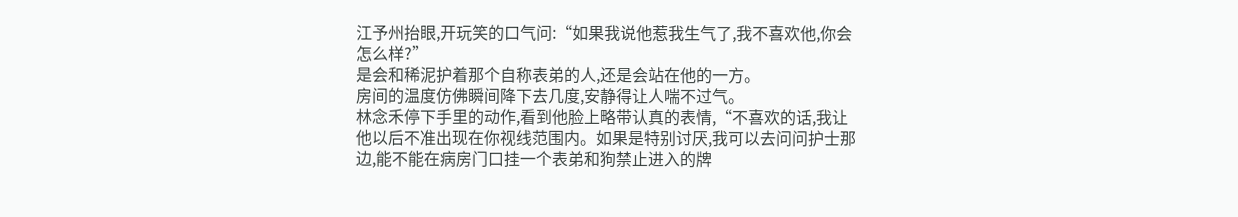江予州抬眼,开玩笑的口气问:“如果我说他惹我生气了,我不喜欢他,你会怎么样?”
是会和稀泥护着那个自称表弟的人,还是会站在他的一方。
房间的温度仿佛瞬间降下去几度,安静得让人喘不过气。
林念禾停下手里的动作,看到他脸上略带认真的表情,“不喜欢的话,我让他以后不准出现在你视线范围内。如果是特别讨厌,我可以去问问护士那边,能不能在病房门口挂一个表弟和狗禁止进入的牌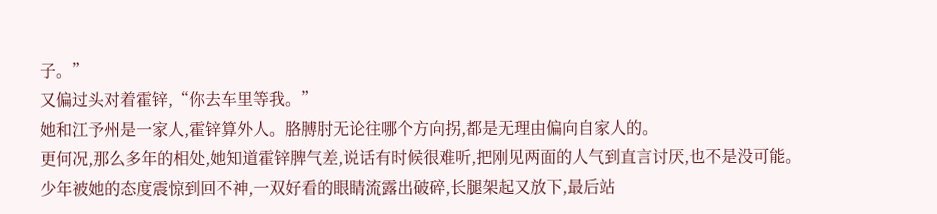子。”
又偏过头对着霍锌,“你去车里等我。”
她和江予州是一家人,霍锌算外人。胳膊肘无论往哪个方向拐,都是无理由偏向自家人的。
更何况,那么多年的相处,她知道霍锌脾气差,说话有时候很难听,把刚见两面的人气到直言讨厌,也不是没可能。
少年被她的态度震惊到回不神,一双好看的眼睛流露出破碎,长腿架起又放下,最后站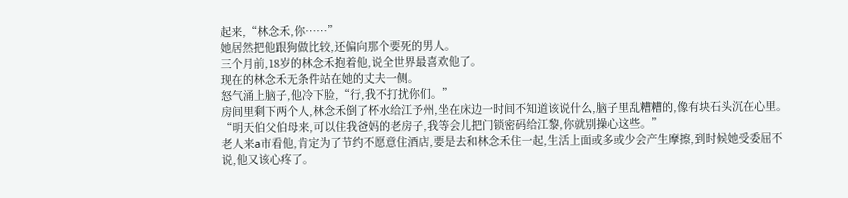起来,“林念禾,你……”
她居然把他跟狗做比较,还偏向那个要死的男人。
三个月前,18岁的林念禾抱着他,说全世界最喜欢他了。
现在的林念禾无条件站在她的丈夫一侧。
怒气涌上脑子,他冷下脸,“行,我不打扰你们。”
房间里剩下两个人,林念禾倒了杯水给江予州,坐在床边一时间不知道该说什么,脑子里乱糟糟的,像有块石头沉在心里。
“明天伯父伯母来,可以住我爸妈的老房子,我等会儿把门锁密码给江黎,你就别操心这些。”
老人来a市看他,肯定为了节约不愿意住酒店,要是去和林念禾住一起,生活上面或多或少会产生摩擦,到时候她受委屈不说,他又该心疼了。